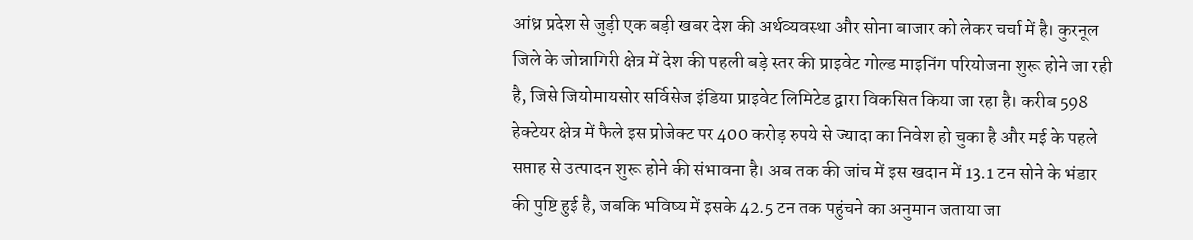आंध्र प्रदेश से जुड़ी एक बड़ी खबर देश की अर्थव्यवस्था और सोना बाजार को लेकर चर्चा में है। कुरनूल जिले के जोन्नागिरी क्षेत्र में देश की पहली बड़े स्तर की प्राइवेट गोल्ड माइनिंग परियोजना शुरू होने जा रही है, जिसे जियोमायसोर सर्विसेज इंडिया प्राइवेट लिमिटेड द्वारा विकसित किया जा रहा है। करीब 598 हेक्टेयर क्षेत्र में फैले इस प्रोजेक्ट पर 400 करोड़ रुपये से ज्यादा का निवेश हो चुका है और मई के पहले सप्ताह से उत्पादन शुरू होने की संभावना है। अब तक की जांच में इस खदान में 13.1 टन सोने के भंडार की पुष्टि हुई है, जबकि भविष्य में इसके 42.5 टन तक पहुंचने का अनुमान जताया जा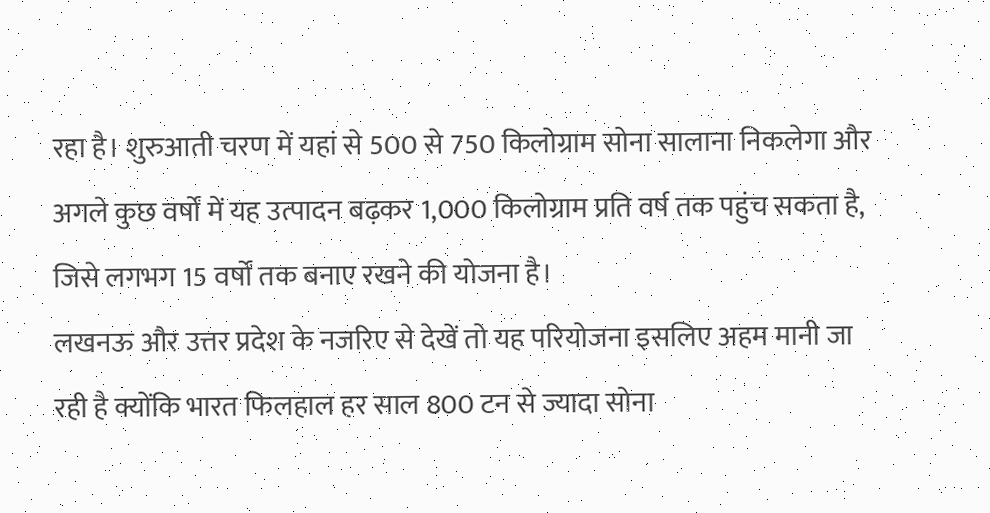रहा है। शुरुआती चरण में यहां से 500 से 750 किलोग्राम सोना सालाना निकलेगा और अगले कुछ वर्षों में यह उत्पादन बढ़कर 1,000 किलोग्राम प्रति वर्ष तक पहुंच सकता है, जिसे लगभग 15 वर्षों तक बनाए रखने की योजना है।
लखनऊ और उत्तर प्रदेश के नजरिए से देखें तो यह परियोजना इसलिए अहम मानी जा रही है क्योंकि भारत फिलहाल हर साल 800 टन से ज्यादा सोना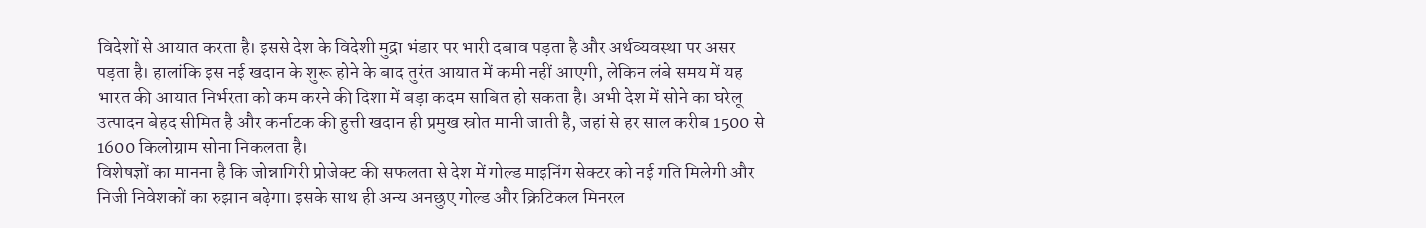विदेशों से आयात करता है। इससे देश के विदेशी मुद्रा भंडार पर भारी दबाव पड़ता है और अर्थव्यवस्था पर असर पड़ता है। हालांकि इस नई खदान के शुरू होने के बाद तुरंत आयात में कमी नहीं आएगी, लेकिन लंबे समय में यह भारत की आयात निर्भरता को कम करने की दिशा में बड़ा कदम साबित हो सकता है। अभी देश में सोने का घरेलू उत्पादन बेहद सीमित है और कर्नाटक की हुत्ती खदान ही प्रमुख स्रोत मानी जाती है, जहां से हर साल करीब 1500 से 1600 किलोग्राम सोना निकलता है।
विशेषज्ञों का मानना है कि जोन्नागिरी प्रोजेक्ट की सफलता से देश में गोल्ड माइनिंग सेक्टर को नई गति मिलेगी और निजी निवेशकों का रुझान बढ़ेगा। इसके साथ ही अन्य अनछुए गोल्ड और क्रिटिकल मिनरल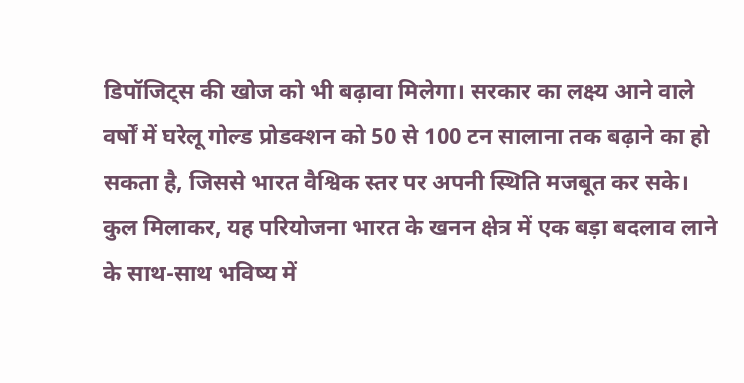डिपॉजिट्स की खोज को भी बढ़ावा मिलेगा। सरकार का लक्ष्य आने वाले वर्षों में घरेलू गोल्ड प्रोडक्शन को 50 से 100 टन सालाना तक बढ़ाने का हो सकता है, जिससे भारत वैश्विक स्तर पर अपनी स्थिति मजबूत कर सके। कुल मिलाकर, यह परियोजना भारत के खनन क्षेत्र में एक बड़ा बदलाव लाने के साथ-साथ भविष्य में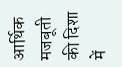आर्थिक मजबूती की दिशा में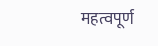महत्वपूर्ण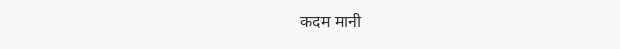कदम मानी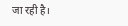जा रही है।